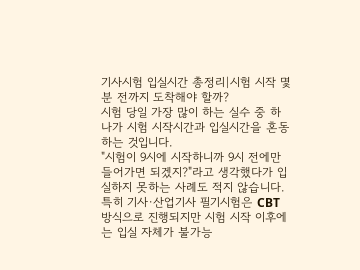기사시험 입실시간 총정리|시험 시작 몇 분 전까지 도착해야 할까?
시험 당일 가장 많이 하는 실수 중 하나가 시험 시작시간과 입실시간을 혼동하는 것입니다.
"시험이 9시에 시작하니까 9시 전에만 들어가면 되겠지?"라고 생각했다가 입실하지 못하는 사례도 적지 않습니다.
특히 기사·산업기사 필기시험은 CBT 방식으로 진행되지만 시험 시작 이후에는 입실 자체가 불가능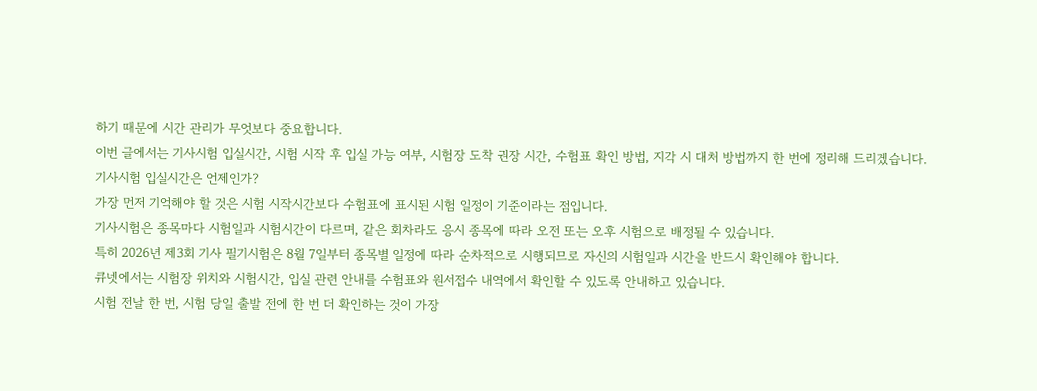하기 때문에 시간 관리가 무엇보다 중요합니다.
이번 글에서는 기사시험 입실시간, 시험 시작 후 입실 가능 여부, 시험장 도착 권장 시간, 수험표 확인 방법, 지각 시 대처 방법까지 한 번에 정리해 드리겠습니다.
기사시험 입실시간은 언제인가?
가장 먼저 기억해야 할 것은 시험 시작시간보다 수험표에 표시된 시험 일정이 기준이라는 점입니다.
기사시험은 종목마다 시험일과 시험시간이 다르며, 같은 회차라도 응시 종목에 따라 오전 또는 오후 시험으로 배정될 수 있습니다.
특히 2026년 제3회 기사 필기시험은 8월 7일부터 종목별 일정에 따라 순차적으로 시행되므로 자신의 시험일과 시간을 반드시 확인해야 합니다.
큐넷에서는 시험장 위치와 시험시간, 입실 관련 안내를 수험표와 원서접수 내역에서 확인할 수 있도록 안내하고 있습니다.
시험 전날 한 번, 시험 당일 출발 전에 한 번 더 확인하는 것이 가장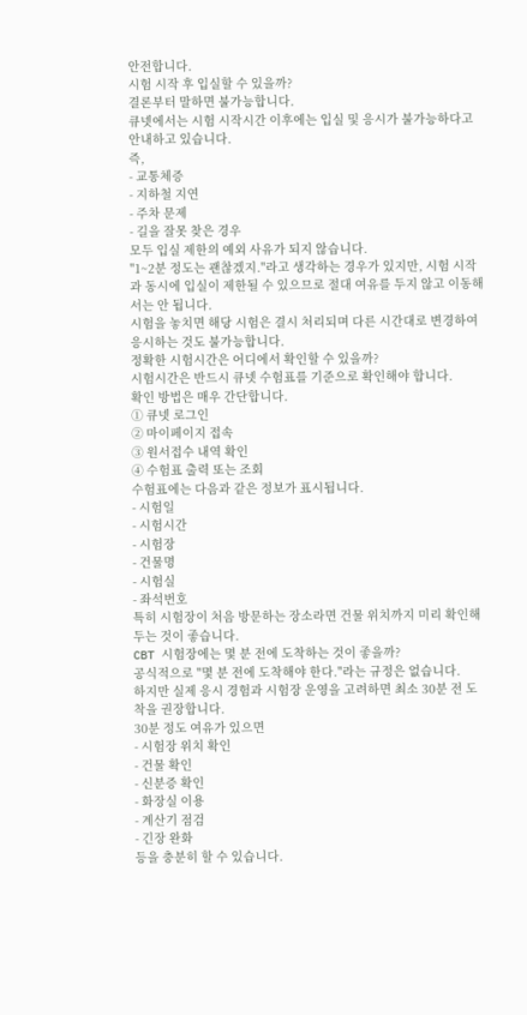안전합니다.
시험 시작 후 입실할 수 있을까?
결론부터 말하면 불가능합니다.
큐넷에서는 시험 시작시간 이후에는 입실 및 응시가 불가능하다고 안내하고 있습니다.
즉,
- 교통체증
- 지하철 지연
- 주차 문제
- 길을 잘못 찾은 경우
모두 입실 제한의 예외 사유가 되지 않습니다.
"1~2분 정도는 괜찮겠지."라고 생각하는 경우가 있지만, 시험 시작과 동시에 입실이 제한될 수 있으므로 절대 여유를 두지 않고 이동해서는 안 됩니다.
시험을 놓치면 해당 시험은 결시 처리되며 다른 시간대로 변경하여 응시하는 것도 불가능합니다.
정확한 시험시간은 어디에서 확인할 수 있을까?
시험시간은 반드시 큐넷 수험표를 기준으로 확인해야 합니다.
확인 방법은 매우 간단합니다.
① 큐넷 로그인
② 마이페이지 접속
③ 원서접수 내역 확인
④ 수험표 출력 또는 조회
수험표에는 다음과 같은 정보가 표시됩니다.
- 시험일
- 시험시간
- 시험장
- 건물명
- 시험실
- 좌석번호
특히 시험장이 처음 방문하는 장소라면 건물 위치까지 미리 확인해 두는 것이 좋습니다.
CBT 시험장에는 몇 분 전에 도착하는 것이 좋을까?
공식적으로 "몇 분 전에 도착해야 한다."라는 규정은 없습니다.
하지만 실제 응시 경험과 시험장 운영을 고려하면 최소 30분 전 도착을 권장합니다.
30분 정도 여유가 있으면
- 시험장 위치 확인
- 건물 확인
- 신분증 확인
- 화장실 이용
- 계산기 점검
- 긴장 완화
등을 충분히 할 수 있습니다.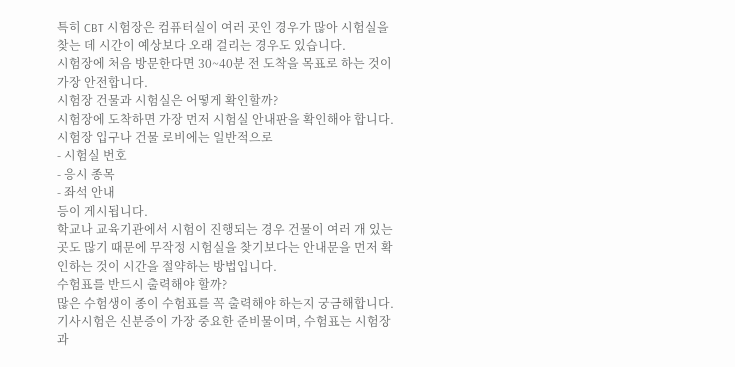특히 CBT 시험장은 컴퓨터실이 여러 곳인 경우가 많아 시험실을 찾는 데 시간이 예상보다 오래 걸리는 경우도 있습니다.
시험장에 처음 방문한다면 30~40분 전 도착을 목표로 하는 것이 가장 안전합니다.
시험장 건물과 시험실은 어떻게 확인할까?
시험장에 도착하면 가장 먼저 시험실 안내판을 확인해야 합니다.
시험장 입구나 건물 로비에는 일반적으로
- 시험실 번호
- 응시 종목
- 좌석 안내
등이 게시됩니다.
학교나 교육기관에서 시험이 진행되는 경우 건물이 여러 개 있는 곳도 많기 때문에 무작정 시험실을 찾기보다는 안내문을 먼저 확인하는 것이 시간을 절약하는 방법입니다.
수험표를 반드시 출력해야 할까?
많은 수험생이 종이 수험표를 꼭 출력해야 하는지 궁금해합니다.
기사시험은 신분증이 가장 중요한 준비물이며, 수험표는 시험장과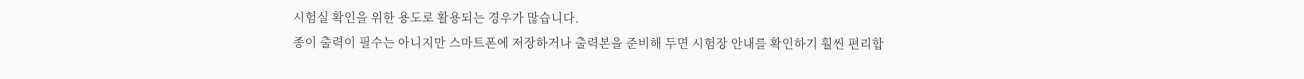시험실 확인을 위한 용도로 활용되는 경우가 많습니다.
종이 출력이 필수는 아니지만 스마트폰에 저장하거나 출력본을 준비해 두면 시험장 안내를 확인하기 훨씬 편리합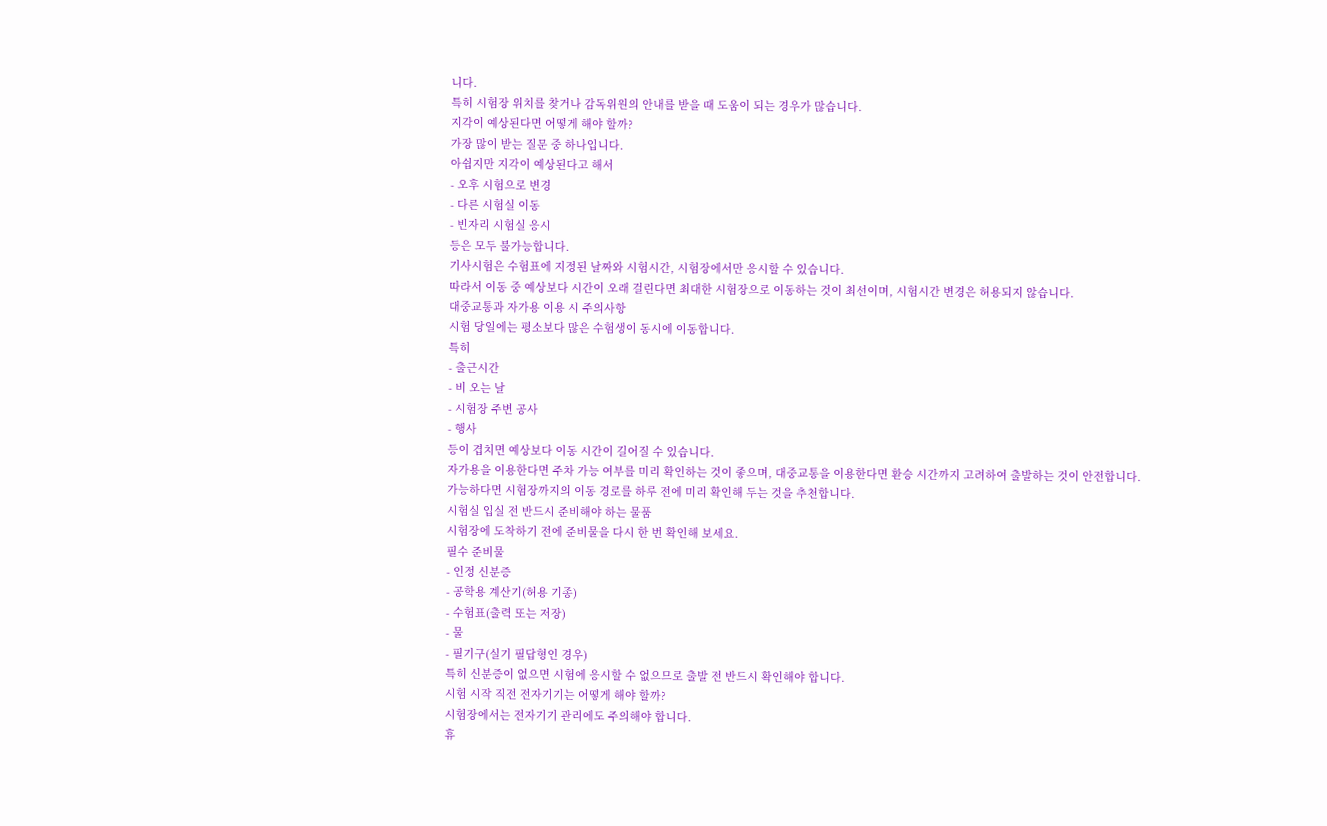니다.
특히 시험장 위치를 찾거나 감독위원의 안내를 받을 때 도움이 되는 경우가 많습니다.
지각이 예상된다면 어떻게 해야 할까?
가장 많이 받는 질문 중 하나입니다.
아쉽지만 지각이 예상된다고 해서
- 오후 시험으로 변경
- 다른 시험실 이동
- 빈자리 시험실 응시
등은 모두 불가능합니다.
기사시험은 수험표에 지정된 날짜와 시험시간, 시험장에서만 응시할 수 있습니다.
따라서 이동 중 예상보다 시간이 오래 걸린다면 최대한 시험장으로 이동하는 것이 최선이며, 시험시간 변경은 허용되지 않습니다.
대중교통과 자가용 이용 시 주의사항
시험 당일에는 평소보다 많은 수험생이 동시에 이동합니다.
특히
- 출근시간
- 비 오는 날
- 시험장 주변 공사
- 행사
등이 겹치면 예상보다 이동 시간이 길어질 수 있습니다.
자가용을 이용한다면 주차 가능 여부를 미리 확인하는 것이 좋으며, 대중교통을 이용한다면 환승 시간까지 고려하여 출발하는 것이 안전합니다.
가능하다면 시험장까지의 이동 경로를 하루 전에 미리 확인해 두는 것을 추천합니다.
시험실 입실 전 반드시 준비해야 하는 물품
시험장에 도착하기 전에 준비물을 다시 한 번 확인해 보세요.
필수 준비물
- 인정 신분증
- 공학용 계산기(허용 기종)
- 수험표(출력 또는 저장)
- 물
- 필기구(실기 필답형인 경우)
특히 신분증이 없으면 시험에 응시할 수 없으므로 출발 전 반드시 확인해야 합니다.
시험 시작 직전 전자기기는 어떻게 해야 할까?
시험장에서는 전자기기 관리에도 주의해야 합니다.
휴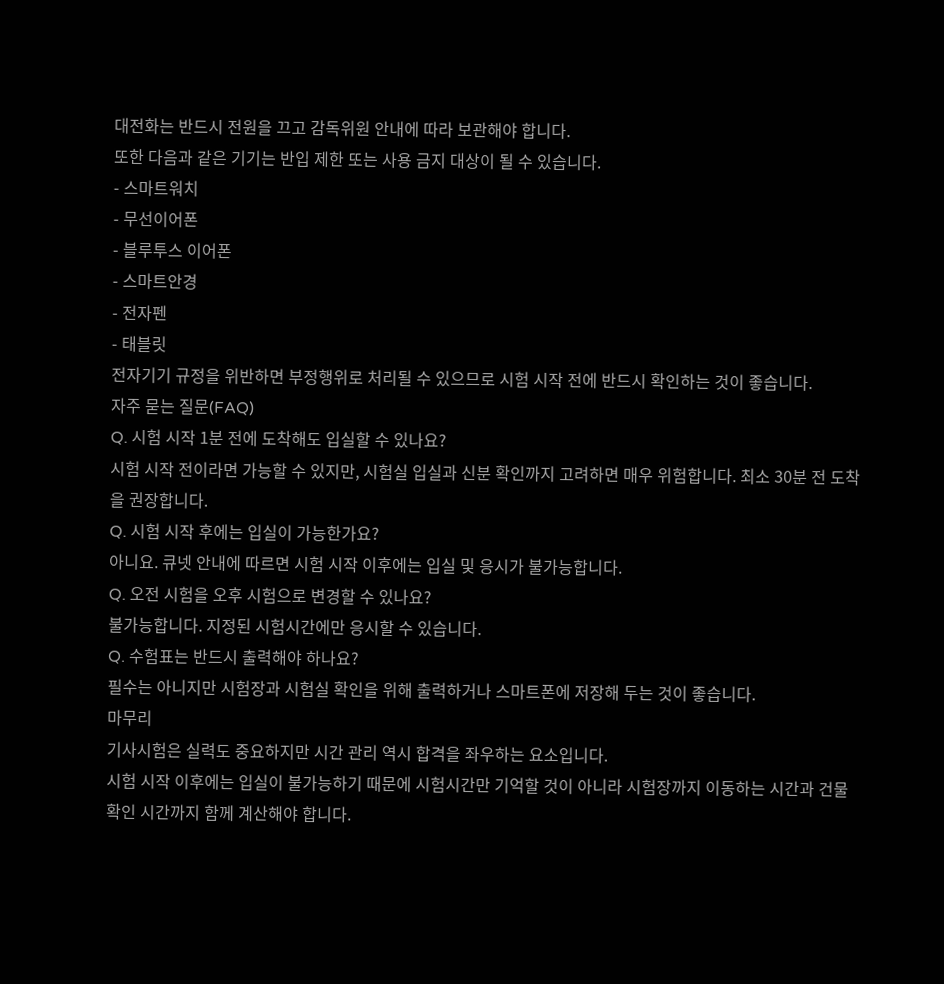대전화는 반드시 전원을 끄고 감독위원 안내에 따라 보관해야 합니다.
또한 다음과 같은 기기는 반입 제한 또는 사용 금지 대상이 될 수 있습니다.
- 스마트워치
- 무선이어폰
- 블루투스 이어폰
- 스마트안경
- 전자펜
- 태블릿
전자기기 규정을 위반하면 부정행위로 처리될 수 있으므로 시험 시작 전에 반드시 확인하는 것이 좋습니다.
자주 묻는 질문(FAQ)
Q. 시험 시작 1분 전에 도착해도 입실할 수 있나요?
시험 시작 전이라면 가능할 수 있지만, 시험실 입실과 신분 확인까지 고려하면 매우 위험합니다. 최소 30분 전 도착을 권장합니다.
Q. 시험 시작 후에는 입실이 가능한가요?
아니요. 큐넷 안내에 따르면 시험 시작 이후에는 입실 및 응시가 불가능합니다.
Q. 오전 시험을 오후 시험으로 변경할 수 있나요?
불가능합니다. 지정된 시험시간에만 응시할 수 있습니다.
Q. 수험표는 반드시 출력해야 하나요?
필수는 아니지만 시험장과 시험실 확인을 위해 출력하거나 스마트폰에 저장해 두는 것이 좋습니다.
마무리
기사시험은 실력도 중요하지만 시간 관리 역시 합격을 좌우하는 요소입니다.
시험 시작 이후에는 입실이 불가능하기 때문에 시험시간만 기억할 것이 아니라 시험장까지 이동하는 시간과 건물 확인 시간까지 함께 계산해야 합니다.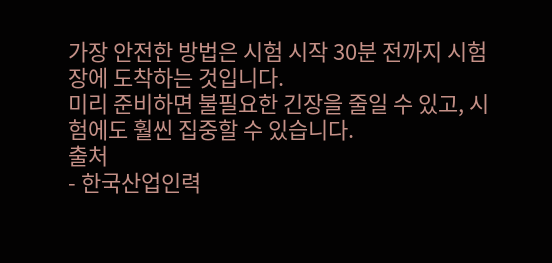가장 안전한 방법은 시험 시작 30분 전까지 시험장에 도착하는 것입니다.
미리 준비하면 불필요한 긴장을 줄일 수 있고, 시험에도 훨씬 집중할 수 있습니다.
출처
- 한국산업인력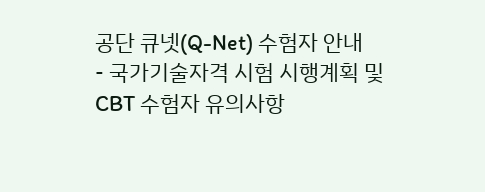공단 큐넷(Q-Net) 수험자 안내
- 국가기술자격 시험 시행계획 및 CBT 수험자 유의사항